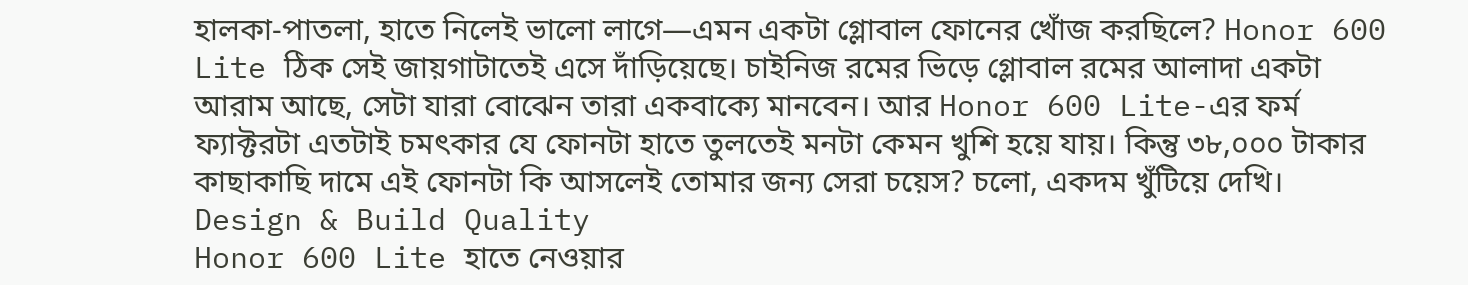হালকা-পাতলা, হাতে নিলেই ভালো লাগে—এমন একটা গ্লোবাল ফোনের খোঁজ করছিলে? Honor 600 Lite ঠিক সেই জায়গাটাতেই এসে দাঁড়িয়েছে। চাইনিজ রমের ভিড়ে গ্লোবাল রমের আলাদা একটা আরাম আছে, সেটা যারা বোঝেন তারা একবাক্যে মানবেন। আর Honor 600 Lite-এর ফর্ম ফ্যাক্টরটা এতটাই চমৎকার যে ফোনটা হাতে তুলতেই মনটা কেমন খুশি হয়ে যায়। কিন্তু ৩৮,০০০ টাকার কাছাকাছি দামে এই ফোনটা কি আসলেই তোমার জন্য সেরা চয়েস? চলো, একদম খুঁটিয়ে দেখি।
Design & Build Quality
Honor 600 Lite হাতে নেওয়ার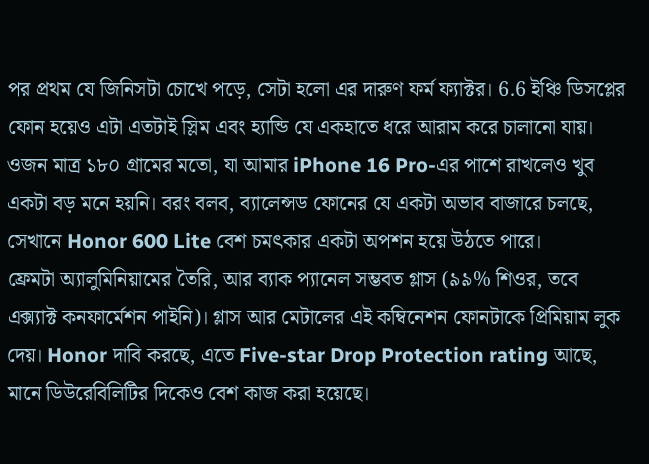পর প্রথম যে জিনিসটা চোখে পড়ে, সেটা হলো এর দারুণ ফর্ম ফ্যাক্টর। 6.6 ইঞ্চি ডিসপ্লের ফোন হয়েও এটা এতটাই স্লিম এবং হ্যান্ডি যে একহাতে ধরে আরাম করে চালানো যায়। ওজন মাত্র ১৮০ গ্রামের মতো, যা আমার iPhone 16 Pro-এর পাশে রাখলেও খুব একটা বড় মনে হয়নি। বরং বলব, ব্যালেন্সড ফোনের যে একটা অভাব বাজারে চলছে, সেখানে Honor 600 Lite বেশ চমৎকার একটা অপশন হয়ে উঠতে পারে।
ফ্রেমটা অ্যালুমিনিয়ামের তৈরি, আর ব্যাক প্যানেল সম্ভবত গ্লাস (৯৯% শিওর, তবে এক্স্যাক্ট কনফার্মেশন পাইনি)। গ্লাস আর মেটালের এই কম্বিনেশন ফোনটাকে প্রিমিয়াম লুক দেয়। Honor দাবি করছে, এতে Five-star Drop Protection rating আছে, মানে ডিউরেবিলিটির দিকেও বেশ কাজ করা হয়েছে।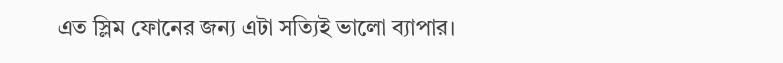এত স্লিম ফোনের জন্য এটা সত্যিই ভালো ব্যাপার।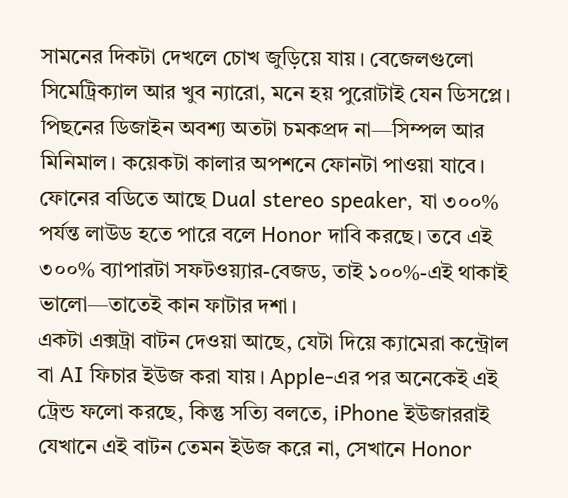সামনের দিকটা দেখলে চোখ জুড়িয়ে যায়। বেজেলগুলো সিমেট্রিক্যাল আর খুব ন্যারো, মনে হয় পুরোটাই যেন ডিসপ্লে। পিছনের ডিজাইন অবশ্য অতটা চমকপ্রদ না—সিম্পল আর মিনিমাল। কয়েকটা কালার অপশনে ফোনটা পাওয়া যাবে।
ফোনের বডিতে আছে Dual stereo speaker, যা ৩০০% পর্যন্ত লাউড হতে পারে বলে Honor দাবি করছে। তবে এই ৩০০% ব্যাপারটা সফটওয়্যার-বেজড, তাই ১০০%-এই থাকাই ভালো—তাতেই কান ফাটার দশা।
একটা এক্সট্রা বাটন দেওয়া আছে, যেটা দিয়ে ক্যামেরা কন্ট্রোল বা AI ফিচার ইউজ করা যায়। Apple-এর পর অনেকেই এই ট্রেন্ড ফলো করছে, কিন্তু সত্যি বলতে, iPhone ইউজাররাই যেখানে এই বাটন তেমন ইউজ করে না, সেখানে Honor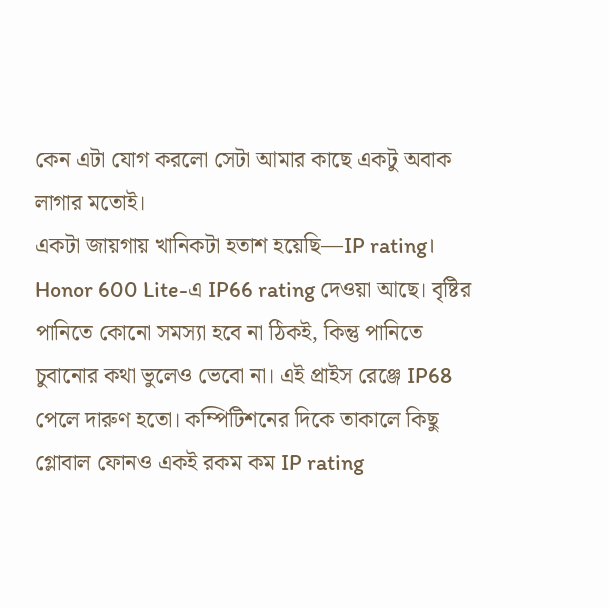কেন এটা যোগ করলো সেটা আমার কাছে একটু অবাক লাগার মতোই।
একটা জায়গায় খানিকটা হতাশ হয়েছি—IP rating। Honor 600 Lite-এ IP66 rating দেওয়া আছে। বৃষ্টির পানিতে কোনো সমস্যা হবে না ঠিকই, কিন্তু পানিতে চুবানোর কথা ভুলেও ভেবো না। এই প্রাইস রেঞ্জে IP68 পেলে দারুণ হতো। কম্পিটিশনের দিকে তাকালে কিছু গ্লোবাল ফোনও একই রকম কম IP rating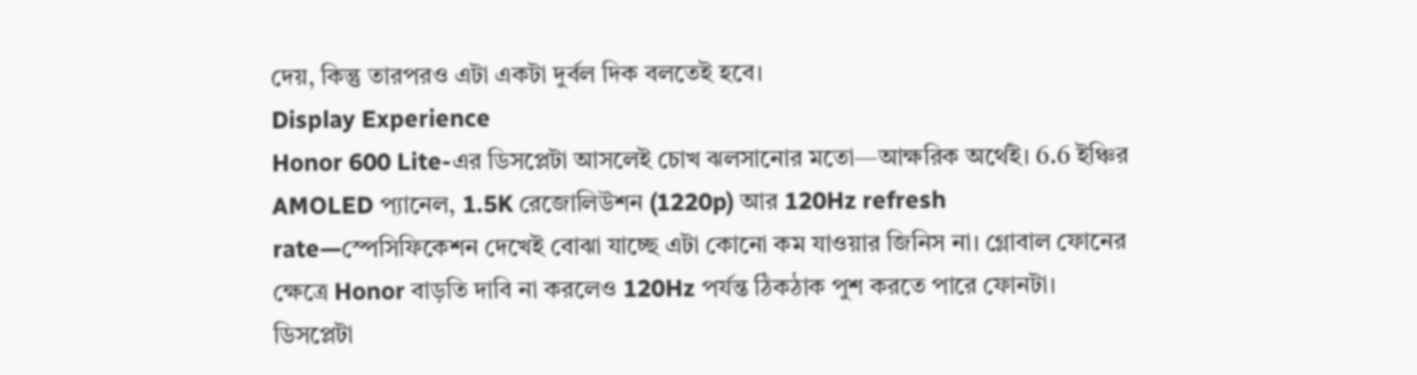দেয়, কিন্তু তারপরও এটা একটা দুর্বল দিক বলতেই হবে।
Display Experience
Honor 600 Lite-এর ডিসপ্লেটা আসলেই চোখ ঝলসানোর মতো—আক্ষরিক অর্থেই। 6.6 ইঞ্চির AMOLED প্যানেল, 1.5K রেজোলিউশন (1220p) আর 120Hz refresh rate—স্পেসিফিকেশন দেখেই বোঝা যাচ্ছে এটা কোনো কম যাওয়ার জিনিস না। গ্লোবাল ফোনের ক্ষেত্রে Honor বাড়তি দাবি না করলেও 120Hz পর্যন্ত ঠিকঠাক পুশ করতে পারে ফোনটা।
ডিসপ্লেটা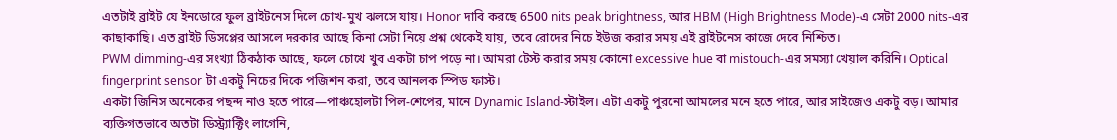এতটাই ব্রাইট যে ইনডোরে ফুল ব্রাইটনেস দিলে চোখ-মুখ ঝলসে যায়। Honor দাবি করছে 6500 nits peak brightness, আর HBM (High Brightness Mode)-এ সেটা 2000 nits-এর কাছাকাছি। এত ব্রাইট ডিসপ্লের আসলে দরকার আছে কিনা সেটা নিয়ে প্রশ্ন থেকেই যায়, তবে রোদের নিচে ইউজ করার সময় এই ব্রাইটনেস কাজে দেবে নিশ্চিত।
PWM dimming-এর সংখ্যা ঠিকঠাক আছে, ফলে চোখে খুব একটা চাপ পড়ে না। আমরা টেস্ট করার সময় কোনো excessive hue বা mistouch-এর সমস্যা খেয়াল করিনি। Optical fingerprint sensor টা একটু নিচের দিকে পজিশন করা, তবে আনলক স্পিড ফাস্ট।
একটা জিনিস অনেকের পছন্দ নাও হতে পারে—পাঞ্চহোলটা পিল-শেপের, মানে Dynamic Island-স্টাইল। এটা একটু পুরনো আমলের মনে হতে পারে, আর সাইজেও একটু বড়। আমার ব্যক্তিগতভাবে অতটা ডিস্ট্র্যাক্টিং লাগেনি,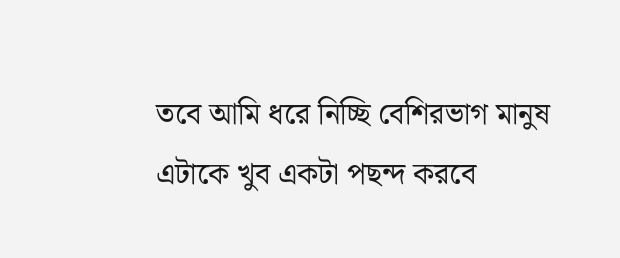তবে আমি ধরে নিচ্ছি বেশিরভাগ মানুষ এটাকে খুব একটা পছন্দ করবে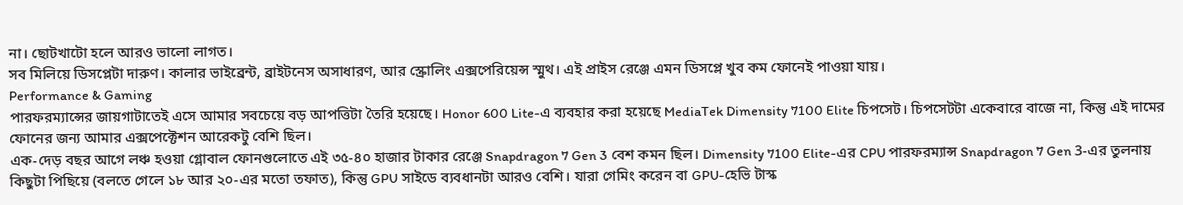না। ছোটখাটো হলে আরও ভালো লাগত।
সব মিলিয়ে ডিসপ্লেটা দারুণ। কালার ভাইব্রেন্ট, ব্রাইটনেস অসাধারণ, আর স্ক্রোলিং এক্সপেরিয়েন্স স্মুথ। এই প্রাইস রেঞ্জে এমন ডিসপ্লে খুব কম ফোনেই পাওয়া যায়।
Performance & Gaming
পারফরম্যান্সের জায়গাটাতেই এসে আমার সবচেয়ে বড় আপত্তিটা তৈরি হয়েছে। Honor 600 Lite-এ ব্যবহার করা হয়েছে MediaTek Dimensity 7100 Elite চিপসেট। চিপসেটটা একেবারে বাজে না, কিন্তু এই দামের ফোনের জন্য আমার এক্সপেক্টেশন আরেকটু বেশি ছিল।
এক-দেড় বছর আগে লঞ্চ হওয়া গ্লোবাল ফোনগুলোতে এই ৩৫-৪০ হাজার টাকার রেঞ্জে Snapdragon 7 Gen 3 বেশ কমন ছিল। Dimensity 7100 Elite-এর CPU পারফরম্যান্স Snapdragon 7 Gen 3-এর তুলনায় কিছুটা পিছিয়ে (বলতে গেলে ১৮ আর ২০-এর মতো তফাত), কিন্তু GPU সাইডে ব্যবধানটা আরও বেশি। যারা গেমিং করেন বা GPU-হেভি টাস্ক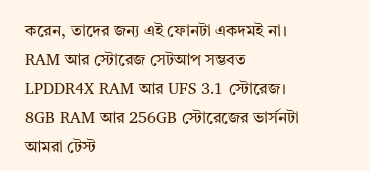করেন, তাদের জন্য এই ফোনটা একদমই না।
RAM আর স্টোরেজ সেটআপ সম্ভবত LPDDR4X RAM আর UFS 3.1 স্টোরেজ। 8GB RAM আর 256GB স্টোরেজের ভার্সনটা আমরা টেস্ট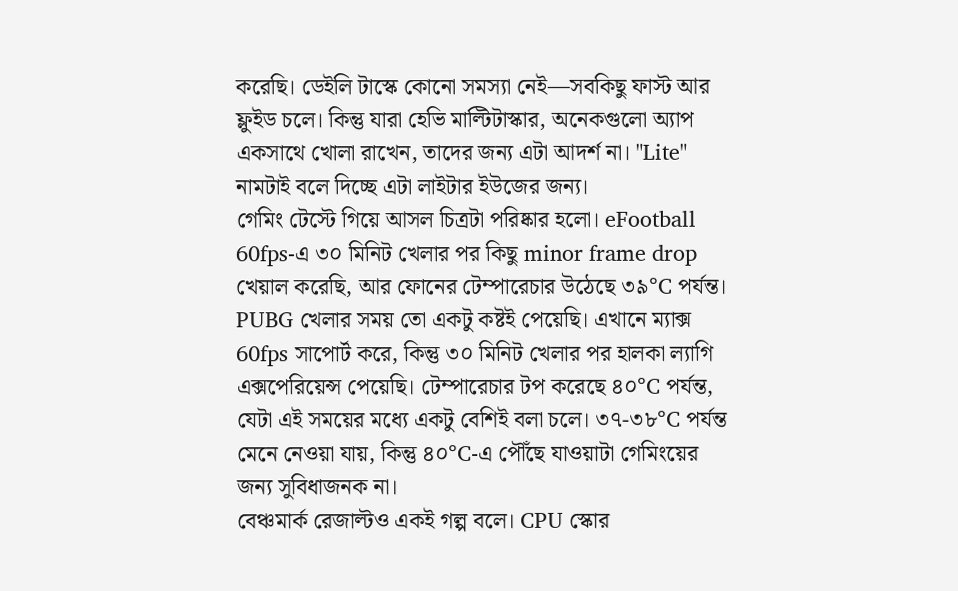করেছি। ডেইলি টাস্কে কোনো সমস্যা নেই—সবকিছু ফাস্ট আর ফ্লুইড চলে। কিন্তু যারা হেভি মাল্টিটাস্কার, অনেকগুলো অ্যাপ একসাথে খোলা রাখেন, তাদের জন্য এটা আদর্শ না। "Lite" নামটাই বলে দিচ্ছে এটা লাইটার ইউজের জন্য।
গেমিং টেস্টে গিয়ে আসল চিত্রটা পরিষ্কার হলো। eFootball 60fps-এ ৩০ মিনিট খেলার পর কিছু minor frame drop খেয়াল করেছি, আর ফোনের টেম্পারেচার উঠেছে ৩৯°C পর্যন্ত। PUBG খেলার সময় তো একটু কষ্টই পেয়েছি। এখানে ম্যাক্স 60fps সাপোর্ট করে, কিন্তু ৩০ মিনিট খেলার পর হালকা ল্যাগি এক্সপেরিয়েন্স পেয়েছি। টেম্পারেচার টপ করেছে ৪০°C পর্যন্ত, যেটা এই সময়ের মধ্যে একটু বেশিই বলা চলে। ৩৭-৩৮°C পর্যন্ত মেনে নেওয়া যায়, কিন্তু ৪০°C-এ পৌঁছে যাওয়াটা গেমিংয়ের জন্য সুবিধাজনক না।
বেঞ্চমার্ক রেজাল্টও একই গল্প বলে। CPU স্কোর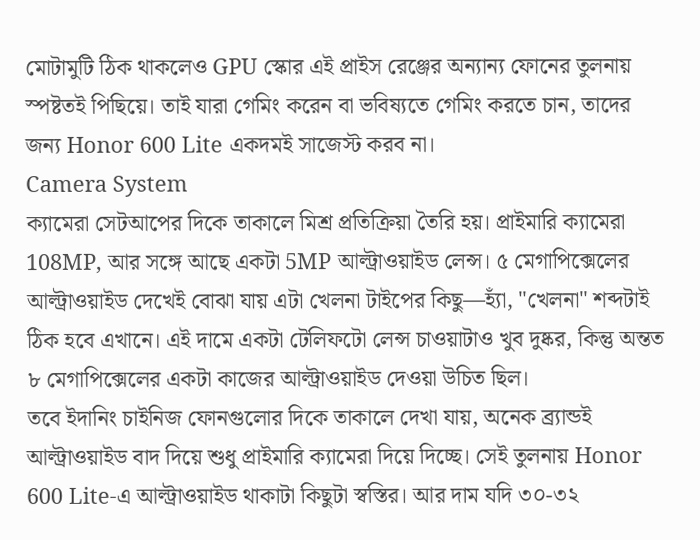মোটামুটি ঠিক থাকলেও GPU স্কোর এই প্রাইস রেঞ্জের অন্যান্য ফোনের তুলনায় স্পষ্টতই পিছিয়ে। তাই যারা গেমিং করেন বা ভবিষ্যতে গেমিং করতে চান, তাদের জন্য Honor 600 Lite একদমই সাজেস্ট করব না।
Camera System
ক্যামেরা সেটআপের দিকে তাকালে মিশ্র প্রতিক্রিয়া তৈরি হয়। প্রাইমারি ক্যামেরা 108MP, আর সঙ্গে আছে একটা 5MP আল্ট্রাওয়াইড লেন্স। ৫ মেগাপিক্সেলের আল্ট্রাওয়াইড দেখেই বোঝা যায় এটা খেলনা টাইপের কিছু—হ্যাঁ, "খেলনা" শব্দটাই ঠিক হবে এখানে। এই দামে একটা টেলিফটো লেন্স চাওয়াটাও খুব দুষ্কর, কিন্তু অন্তত ৮ মেগাপিক্সেলের একটা কাজের আল্ট্রাওয়াইড দেওয়া উচিত ছিল।
তবে ইদানিং চাইনিজ ফোনগুলোর দিকে তাকালে দেখা যায়, অনেক ব্র্যান্ডই আল্ট্রাওয়াইড বাদ দিয়ে শুধু প্রাইমারি ক্যামেরা দিয়ে দিচ্ছে। সেই তুলনায় Honor 600 Lite-এ আল্ট্রাওয়াইড থাকাটা কিছুটা স্বস্তির। আর দাম যদি ৩০-৩২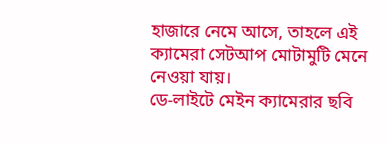হাজারে নেমে আসে, তাহলে এই ক্যামেরা সেটআপ মোটামুটি মেনে নেওয়া যায়।
ডে-লাইটে মেইন ক্যামেরার ছবি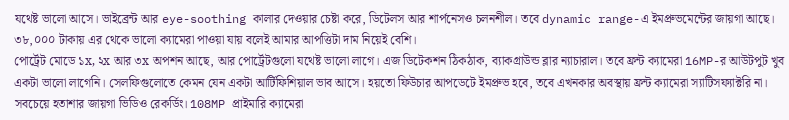যথেষ্ট ভালো আসে। ভাইব্রেন্ট আর eye-soothing কালার দেওয়ার চেষ্টা করে, ডিটেলস আর শার্পনেসও চলনশীল। তবে dynamic range-এ ইমপ্রুভমেন্টের জায়গা আছে। ৩৮,০০০ টাকায় এর থেকে ভালো ক্যামেরা পাওয়া যায় বলেই আমার আপত্তিটা দাম নিয়েই বেশি।
পোর্ট্রেট মোডে ১x, ২x আর ৩x অপশন আছে, আর পোর্ট্রেটগুলো যথেষ্ট ভালো লাগে। এজ ডিটেকশন ঠিকঠাক, ব্যাকগ্রাউন্ড ব্লার ন্যাচারাল। তবে ফ্রন্ট ক্যামেরা 16MP-র আউটপুট খুব একটা ভালো লাগেনি। সেলফিগুলোতে কেমন যেন একটা আর্টিফিশিয়াল ভাব আসে। হয়তো ফিউচার আপডেটে ইমপ্রুভ হবে, তবে এখনকার অবস্থায় ফ্রন্ট ক্যামেরা স্যাটিসফ্যাক্টরি না।
সবচেয়ে হতাশার জায়গা ভিডিও রেকর্ডিং। 108MP প্রাইমারি ক্যামেরা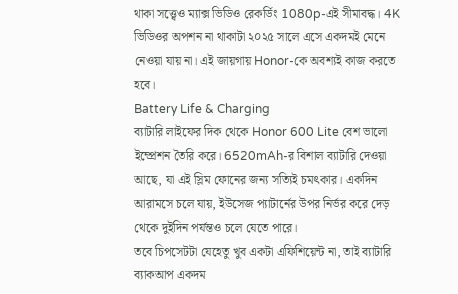থাকা সত্ত্বেও ম্যাক্স ভিডিও রেকর্ডিং 1080p-এই সীমাবদ্ধ। 4K ভিডিওর অপশন না থাকাটা ২০২৫ সালে এসে একদমই মেনে নেওয়া যায় না। এই জায়গায় Honor-কে অবশ্যই কাজ করতে হবে।
Battery Life & Charging
ব্যাটারি লাইফের দিক থেকে Honor 600 Lite বেশ ভালো ইম্প্রেশন তৈরি করে। 6520mAh-র বিশাল ব্যাটারি দেওয়া আছে, যা এই স্লিম ফোনের জন্য সত্যিই চমৎকার। একদিন আরামসে চলে যায়, ইউসেজ প্যাটার্নের উপর নির্ভর করে দেড় থেকে দুইদিন পর্যন্তও চলে যেতে পারে।
তবে চিপসেটটা যেহেতু খুব একটা এফিশিয়েন্ট না, তাই ব্যাটারি ব্যাকআপ একদম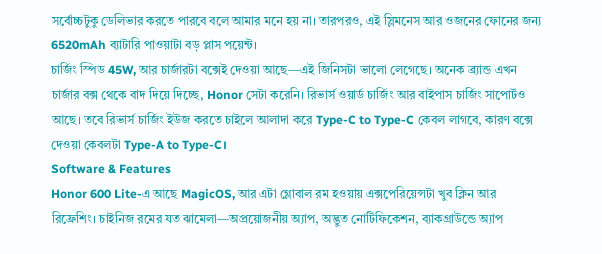সর্বোচ্চটুকু ডেলিভার করতে পারবে বলে আমার মনে হয় না। তারপরও, এই স্লিমনেস আর ওজনের ফোনের জন্য 6520mAh ব্যাটারি পাওয়াটা বড় প্লাস পয়েন্ট।
চার্জিং স্পিড 45W, আর চার্জারটা বক্সেই দেওয়া আছে—এই জিনিসটা ভালো লেগেছে। অনেক ব্র্যান্ড এখন চার্জার বক্স থেকে বাদ দিয়ে দিচ্ছে, Honor সেটা করেনি। রিভার্স ওয়ার্ড চার্জিং আর বাইপাস চার্জিং সাপোর্টও আছে। তবে রিভার্স চার্জিং ইউজ করতে চাইলে আলাদা করে Type-C to Type-C কেবল লাগবে, কারণ বক্সে দেওয়া কেবলটা Type-A to Type-C।
Software & Features
Honor 600 Lite-এ আছে MagicOS, আর এটা গ্লোবাল রম হওয়ায় এক্সপেরিয়েন্সটা খুব ক্লিন আর রিফ্রেশিং। চাইনিজ রমের যত ঝামেলা—অপ্রয়োজনীয় অ্যাপ, অদ্ভুত নোটিফিকেশন, ব্যাকগ্রাউন্ডে অ্যাপ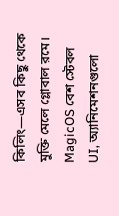কিলিং—এসব কিছু থেকে মুক্তি মেলে গ্লোবাল রমে। MagicOS বেশ স্টেবল UI, অ্যানিমেশনগুলো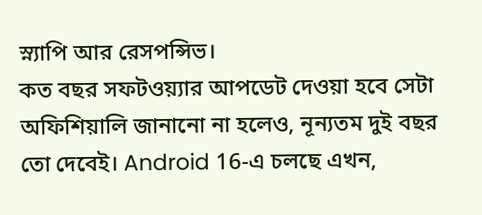স্ন্যাপি আর রেসপন্সিভ।
কত বছর সফটওয়্যার আপডেট দেওয়া হবে সেটা অফিশিয়ালি জানানো না হলেও, নূন্যতম দুই বছর তো দেবেই। Android 16-এ চলছে এখন,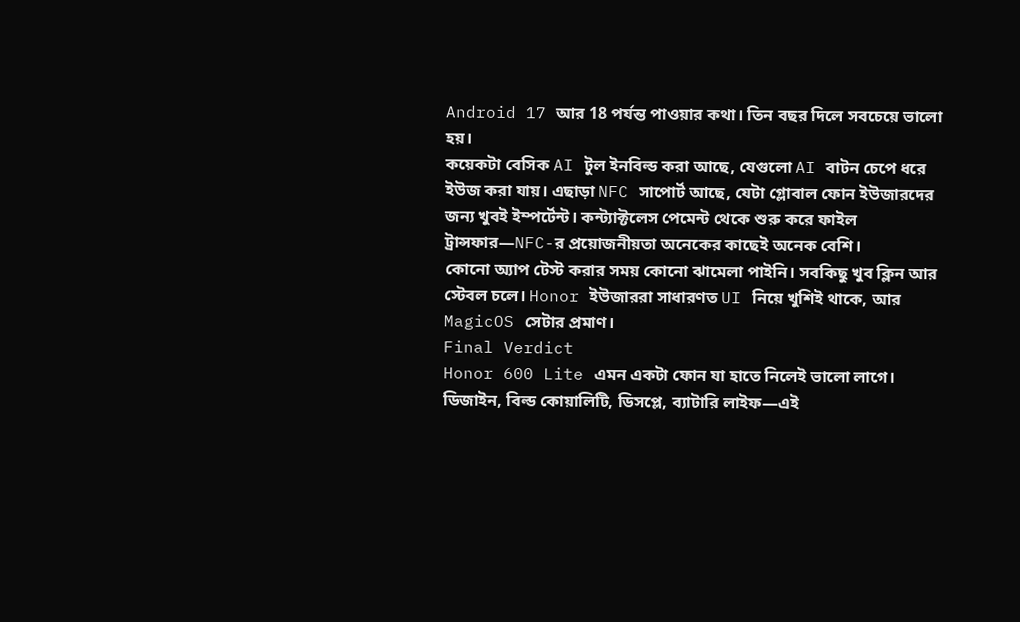Android 17 আর 18 পর্যন্ত পাওয়ার কথা। তিন বছর দিলে সবচেয়ে ভালো হয়।
কয়েকটা বেসিক AI টুল ইনবিল্ড করা আছে, যেগুলো AI বাটন চেপে ধরে ইউজ করা যায়। এছাড়া NFC সাপোর্ট আছে, যেটা গ্লোবাল ফোন ইউজারদের জন্য খুবই ইম্পর্টেন্ট। কন্ট্যাক্টলেস পেমেন্ট থেকে শুরু করে ফাইল ট্রান্সফার—NFC-র প্রয়োজনীয়তা অনেকের কাছেই অনেক বেশি।
কোনো অ্যাপ টেস্ট করার সময় কোনো ঝামেলা পাইনি। সবকিছু খুব ক্লিন আর স্টেবল চলে। Honor ইউজাররা সাধারণত UI নিয়ে খুশিই থাকে, আর MagicOS সেটার প্রমাণ।
Final Verdict
Honor 600 Lite এমন একটা ফোন যা হাতে নিলেই ভালো লাগে। ডিজাইন, বিল্ড কোয়ালিটি, ডিসপ্লে, ব্যাটারি লাইফ—এই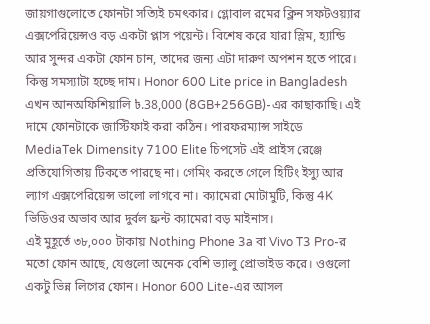জায়গাগুলোতে ফোনটা সত্যিই চমৎকার। গ্লোবাল রমের ক্লিন সফটওয়্যার এক্সপেরিয়েন্সও বড় একটা প্লাস পয়েন্ট। বিশেষ করে যারা স্লিম, হ্যান্ডি আর সুন্দর একটা ফোন চান, তাদের জন্য এটা দারুণ অপশন হতে পারে।
কিন্তু সমস্যাটা হচ্ছে দাম। Honor 600 Lite price in Bangladesh এখন আনঅফিশিয়ালি ৳.38,000 (8GB+256GB)-এর কাছাকাছি। এই দামে ফোনটাকে জাস্টিফাই করা কঠিন। পারফরম্যান্স সাইডে MediaTek Dimensity 7100 Elite চিপসেট এই প্রাইস রেঞ্জে প্রতিযোগিতায় টিকতে পারছে না। গেমিং করতে গেলে হিটিং ইস্যু আর ল্যাগ এক্সপেরিয়েন্স ভালো লাগবে না। ক্যামেরা মোটামুটি, কিন্তু 4K ভিডিওর অভাব আর দুর্বল ফ্রন্ট ক্যামেরা বড় মাইনাস।
এই মুহূর্তে ৩৮,০০০ টাকায় Nothing Phone 3a বা Vivo T3 Pro-র মতো ফোন আছে, যেগুলো অনেক বেশি ভ্যালু প্রোভাইড করে। ওগুলো একটু ভিন্ন লিগের ফোন। Honor 600 Lite-এর আসল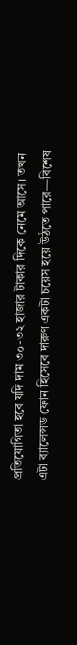প্রতিযোগিতা হবে যদি দাম ৩০-৩২ হাজার টাকার দিকে নেমে আসে। তখন এটা ব্যালেন্সড ফোন হিসেবে দারুণ একটা চয়েস হয়ে উঠতে পারে—বিশেষ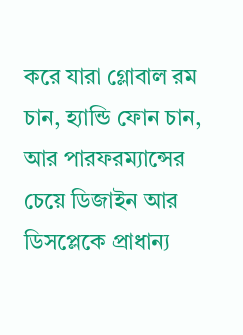করে যারা গ্লোবাল রম চান, হ্যান্ডি ফোন চান, আর পারফরম্যান্সের চেয়ে ডিজাইন আর ডিসপ্লেকে প্রাধান্য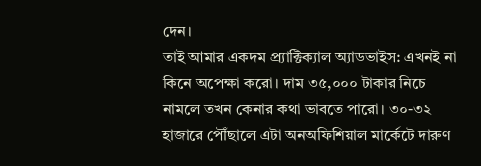দেন।
তাই আমার একদম প্র্যাক্টিক্যাল অ্যাডভাইস: এখনই না কিনে অপেক্ষা করো। দাম ৩৫,০০০ টাকার নিচে নামলে তখন কেনার কথা ভাবতে পারো। ৩০-৩২ হাজারে পৌঁছালে এটা অনঅফিশিয়াল মার্কেটে দারুণ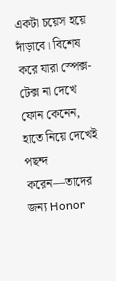একটা চয়েস হয়ে দাঁড়াবে। বিশেষ করে যারা স্পেক্স-টেক্স না দেখে ফোন কেনেন, হাতে নিয়ে দেখেই পছন্দ করেন—তাদের জন্য Honor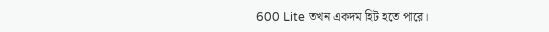600 Lite তখন একদম হিট হতে পারে।